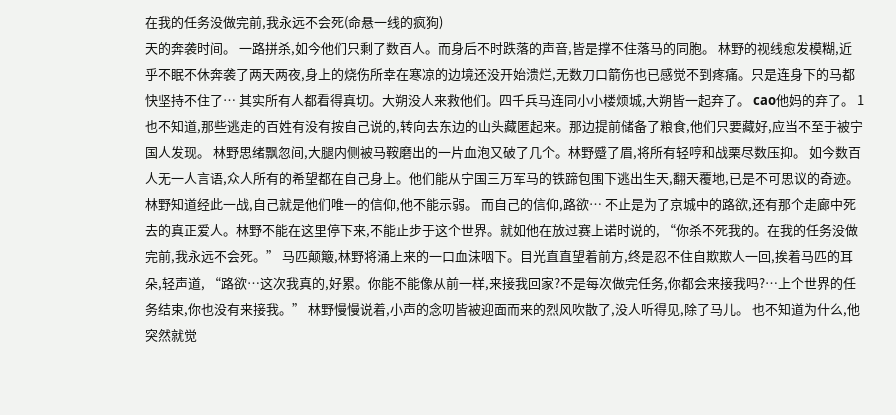在我的任务没做完前,我永远不会死(命悬一线的疯狗)
天的奔袭时间。 一路拼杀,如今他们只剩了数百人。而身后不时跌落的声音,皆是撑不住落马的同胞。 林野的视线愈发模糊,近乎不眠不休奔袭了两天两夜,身上的烧伤所幸在寒凉的边境还没开始溃烂,无数刀口箭伤也已感觉不到疼痛。只是连身下的马都快坚持不住了… 其实所有人都看得真切。大朔没人来救他们。四千兵马连同小小楼烦城,大朔皆一起弃了。 cao他妈的弃了。 1 也不知道,那些逃走的百姓有没有按自己说的,转向去东边的山头藏匿起来。那边提前储备了粮食,他们只要藏好,应当不至于被宁国人发现。 林野思绪飘忽间,大腿内侧被马鞍磨出的一片血泡又破了几个。林野蹙了眉,将所有轻哼和战栗尽数压抑。 如今数百人无一人言语,众人所有的希望都在自己身上。他们能从宁国三万军马的铁蹄包围下逃出生天,翻天覆地,已是不可思议的奇迹。林野知道经此一战,自己就是他们唯一的信仰,他不能示弱。 而自己的信仰,路欲… 不止是为了京城中的路欲,还有那个走廊中死去的真正爱人。林野不能在这里停下来,不能止步于这个世界。就如他在放过赛上诺时说的, “你杀不死我的。在我的任务没做完前,我永远不会死。” 马匹颠簸,林野将涌上来的一口血沫咽下。目光直直望着前方,终是忍不住自欺欺人一回,挨着马匹的耳朵,轻声道, “路欲…这次我真的,好累。你能不能像从前一样,来接我回家?不是每次做完任务,你都会来接我吗?…上个世界的任务结束,你也没有来接我。” 林野慢慢说着,小声的念叨皆被迎面而来的烈风吹散了,没人听得见,除了马儿。 也不知道为什么,他突然就觉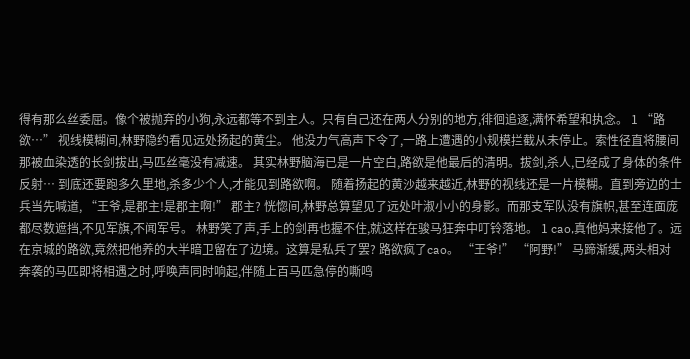得有那么丝委屈。像个被抛弃的小狗,永远都等不到主人。只有自己还在两人分别的地方,徘徊追逐,满怀希望和执念。 1 “路欲…” 视线模糊间,林野隐约看见远处扬起的黄尘。 他没力气高声下令了,一路上遭遇的小规模拦截从未停止。索性径直将腰间那被血染透的长剑拔出,马匹丝毫没有减速。 其实林野脑海已是一片空白,路欲是他最后的清明。拔剑,杀人,已经成了身体的条件反射… 到底还要跑多久里地,杀多少个人,才能见到路欲啊。 随着扬起的黄沙越来越近,林野的视线还是一片模糊。直到旁边的士兵当先喊道, “王爷,是郡主!是郡主啊!” 郡主? 恍惚间,林野总算望见了远处叶淑小小的身影。而那支军队没有旗帜,甚至连面庞都尽数遮挡,不见军旗,不闻军号。 林野笑了声,手上的剑再也握不住,就这样在骏马狂奔中叮铃落地。 1 cao,真他妈来接他了。远在京城的路欲,竟然把他养的大半暗卫留在了边境。这算是私兵了罢? 路欲疯了cao。 “王爷!” “阿野!” 马蹄渐缓,两头相对奔袭的马匹即将相遇之时,呼唤声同时响起,伴随上百马匹急停的嘶鸣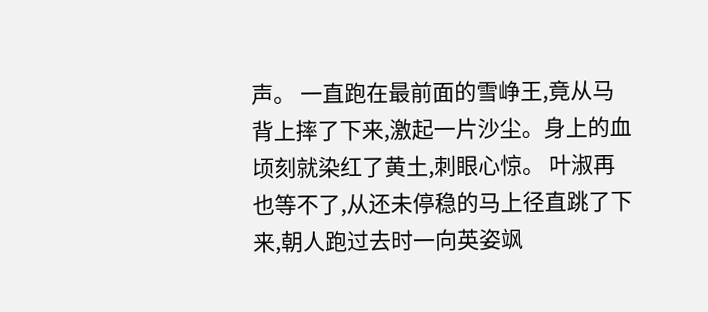声。 一直跑在最前面的雪峥王,竟从马背上摔了下来,激起一片沙尘。身上的血顷刻就染红了黄土,刺眼心惊。 叶淑再也等不了,从还未停稳的马上径直跳了下来,朝人跑过去时一向英姿飒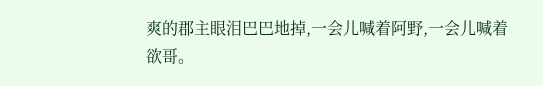爽的郡主眼泪巴巴地掉,一会儿喊着阿野,一会儿喊着欲哥。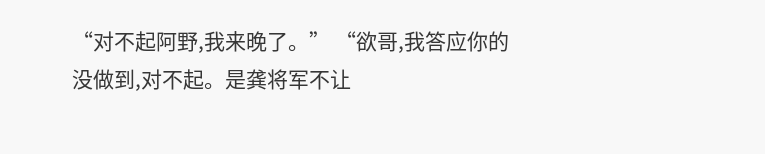“对不起阿野,我来晚了。” “欲哥,我答应你的没做到,对不起。是龚将军不让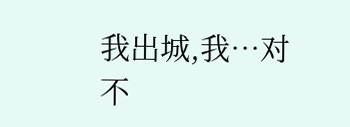我出城,我…对不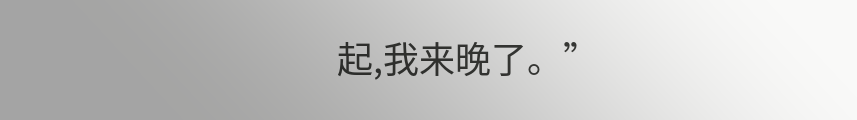起,我来晚了。”